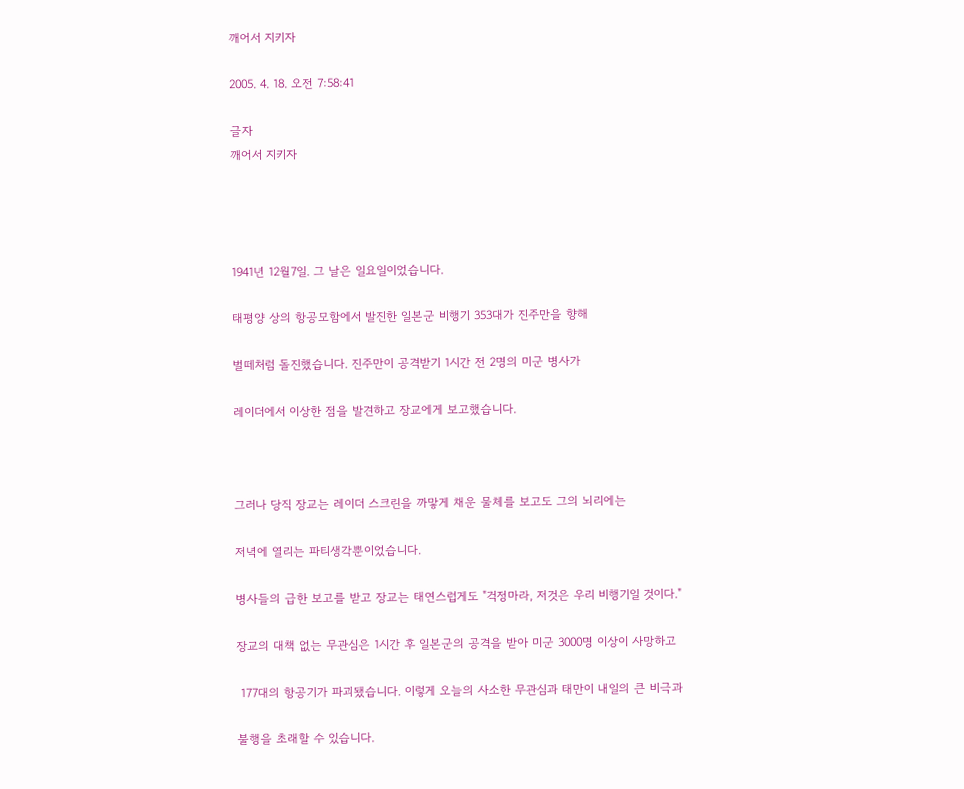깨어서 지키자

2005. 4. 18. 오전 7:58:41

글자
깨어서 지키자




1941년 12월7일. 그 날은 일요일이었습니다.

태평양 상의 항공모함에서 발진한 일본군 비행기 353대가 진주만을 향해

벌떼처럼 돌진했습니다. 진주만이 공격받기 1시간 전 2명의 미군 병사가

레이더에서 이상한 점을 발견하고 장교에게 보고했습니다.



그러나 당직 장교는 레이더 스크린을 까맣게 채운 물체를 보고도 그의 뇌리에는

저녁에 열리는 파티생각뿐이었습니다.

병사들의 급한 보고를 받고 장교는 태연스럽게도 "걱정마라, 저것은 우리 비행기일 것이다."

장교의 대책 없는 무관심은 1시간 후 일본군의 공격을 받아 미군 3000명 이상이 사망하고

 177대의 항공기가 파괴됐습니다. 이렇게 오늘의 사소한 무관심과 태만이 내일의 큰 비극과

불행을 초래할 수 있습니다.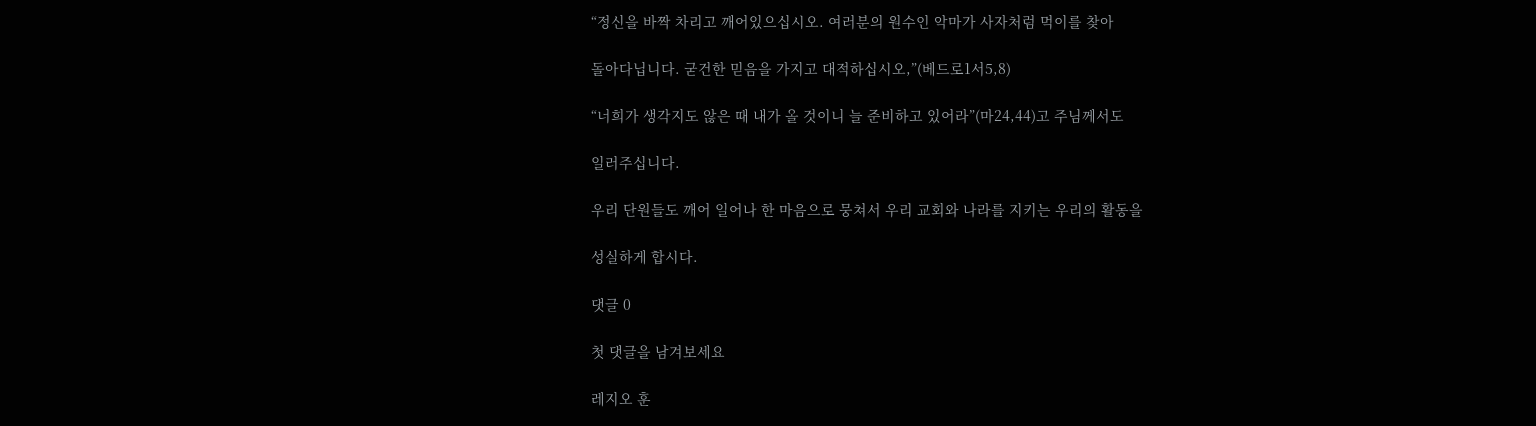“정신을 바짝 차리고 깨어있으십시오. 여러분의 원수인 악마가 사자처럼 먹이를 찾아

돌아다닙니다. 굳건한 믿음을 가지고 대적하십시오,”(베드로1서5,8)

“너희가 생각지도 않은 때 내가 올 것이니 늘 준비하고 있어라”(마24,44)고 주님께서도

일러주십니다.

우리 단원들도 깨어 일어나 한 마음으로 뭉쳐서 우리 교회와 나라를 지키는 우리의 활동을

성실하게 합시다.

댓글 0

첫 댓글을 남겨보세요

레지오 훈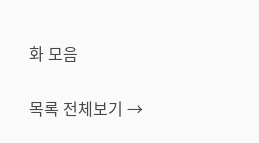화 모음

목록 전체보기 →